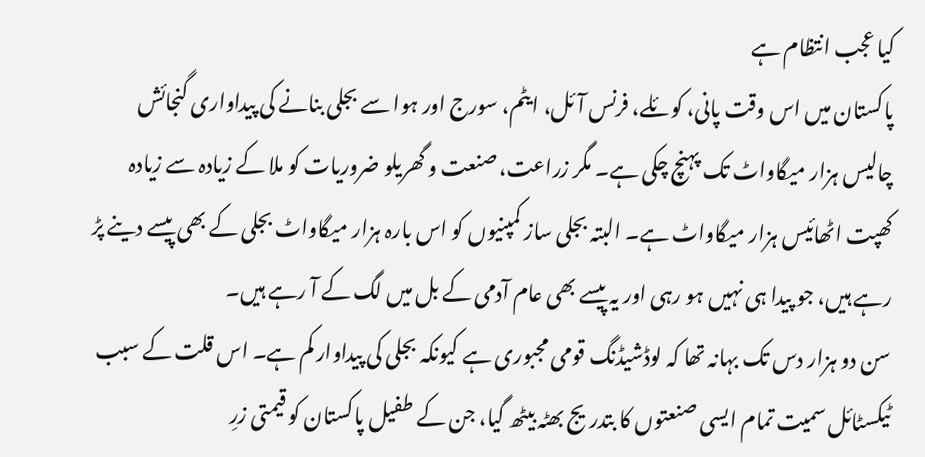کیا عجب انتظام ہے
پاکستان میں اس وقت پانی، کوئلے، فرنس آئل، ایٹم، سورج اور ہوا سے بجلی بنانے کی پیداواری گنجائش چالیس ہزار میگاواٹ تک پہنچ چکی ہے۔ مگر زراعت، صنعت و گھریلو ضروریات کو ملا کے زیادہ سے زیادہ کھپت اٹھائیس ہزار میگاواٹ ہے۔ البتہ بجلی ساز کمپنیوں کو اس بارہ ہزار میگاواٹ بجلی کے بھی پیسے دینے پڑ رہے ہیں، جو پیدا ہی نہیں ہو رہی اور یہ پیسے بھی عام آدمی کے بل میں لگ کے آ رہے ہیں۔
سن دو ہزار دس تک بہانہ تھا کہ لوڈشیڈنگ قومی مجبوری ہے کیونکہ بجلی کی پیداوار کم ہے۔ اس قلت کے سبب ٹیکسٹائل سمیت تمام ایسی صنعتوں کا بتدریج بھٹہ بیٹھ گیا، جن کے طفیل پاکستان کو قیمتی زرِ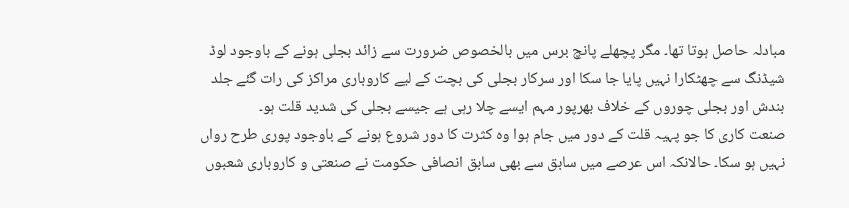مبادلہ حاصل ہوتا تھا۔ مگر پچھلے پانچ برس میں بالخصوص ضرورت سے زائد بجلی ہونے کے باوجود لوڈ شیڈنگ سے چھٹکارا نہیں پایا جا سکا اور سرکار بجلی کی بچت کے لیے کاروباری مراکز کی رات گئے جلد بندش اور بجلی چوروں کے خلاف بھرپور مہم ایسے چلا رہی ہے جیسے بجلی کی شدید قلت ہو۔
صنعت کاری کا جو پہیہ قلت کے دور میں جام ہوا وہ کثرت کا دور شروع ہونے کے باوجود پوری طرح رواں نہیں ہو سکا۔ حالانکہ اس عرصے میں سابق سے بھی سابق انصافی حکومت نے صنعتی و کاروباری شعبوں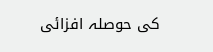کی حوصلہ افزائی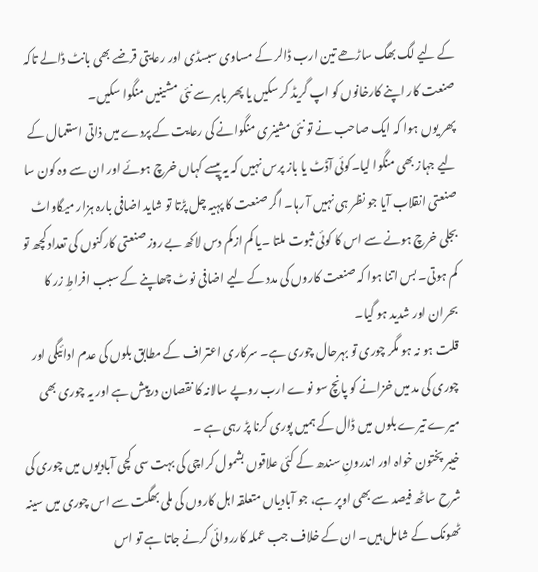کے لیے لگ بھگ ساڑھے تین ارب ڈالر کے مساوی سبسڈی اور رعایتی قرضے بھی بانٹ ڈالے تاکہ صنعت کار اپنے کارخانوں کو اپ گریڈ کر سکیں یا پھر باہر سے نئی مشینیں منگوا سکیں۔
پھر یوں ہوا کہ ایک صاحب نے تو نئی مشینری منگوانے کی رعایت کے پردے میں ذاتی استعمال کے لیے جہاز بھی منگوا لیا۔کوئی آڈٹ یا باز پرس نہیں کہ یہ پیسے کہاں خرچ ہوئے اور ان سے وہ کون سا صنعتی انقلاب آیا جو نظر ہی نہیں آ رہا۔ اگر صنعت کا پہیہ چل پڑتا تو شاید اضافی بارہ ہزار میگاواٹ بجلی خرچ ہونے سے اس کا کوئی ثبوت ملتا ۔یا کم ازکم دس لاکھ بے روز صنعتی کارکنوں کی تعداد کچھ تو کم ہوتی۔ بس اتنا ہوا کہ صنعت کاروں کی مدد کے لیے اضافی نوٹ چھاپنے کے سبب افراطِ زر کا بحران اور شدید ہو گیا۔
قلت ہو نہ ہو مگر چوری تو بہرحال چوری ہے۔ سرکاری اعتراف کے مطابق بلوں کی عدم ادائیگی اور چوری کی مد میں خزانے کو پانچ سو نوے ارب روپے سالانہ کا نقصان درپیش ہے اور یہ چوری بھی میرے تیرے بلوں میں ڈال کے ہمیں پوری کرنا پڑ رہی ہے ۔
خیبر پختون خواہ اور اندرونِ سندھ کے کئی علاقوں بشمول کراچی کی بہت سی کچی آبادیوں میں چوری کی شرح ساٹھ فیصد سے بھی اوپر ہے، جو آبادیاں متعلقہ اہل کاروں کی ملی بھگت سے اس چوری میں سینہ ٹھونک کے شامل ہیں۔ ان کے خلاف جب عملہ کارروائی کرنے جاتا ہے تو اس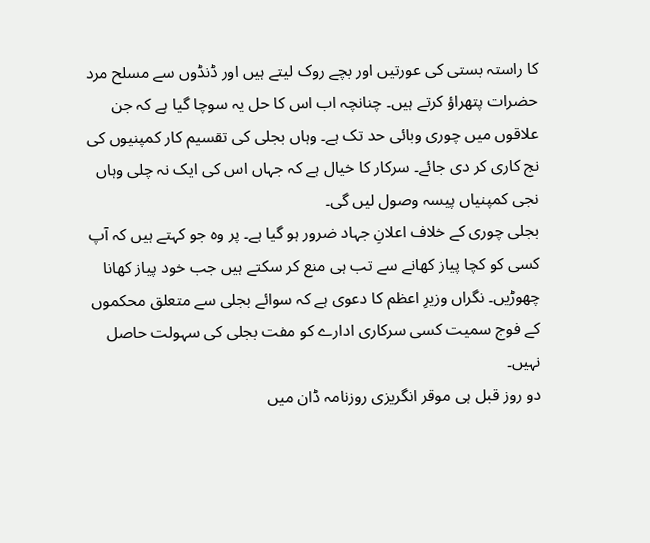کا راستہ بستی کی عورتیں اور بچے روک لیتے ہیں اور ڈنڈوں سے مسلح مرد حضرات پتھراؤ کرتے ہیں۔ چنانچہ اب اس کا حل یہ سوچا گیا ہے کہ جن علاقوں میں چوری وبائی حد تک ہے۔ وہاں بجلی کی تقسیم کار کمپنیوں کی نج کاری کر دی جائے۔ سرکار کا خیال ہے کہ جہاں اس کی ایک نہ چلی وہاں نجی کمپنیاں پیسہ وصول لیں گی۔
بجلی چوری کے خلاف اعلانِ جہاد ضرور ہو گیا ہے۔ پر وہ جو کہتے ہیں کہ آپ کسی کو کچا پیاز کھانے سے تب ہی منع کر سکتے ہیں جب خود پیاز کھانا چھوڑیں۔ نگراں وزیرِ اعظم کا دعوی ہے کہ سوائے بجلی سے متعلق محکموں کے فوج سمیت کسی سرکاری ادارے کو مفت بجلی کی سہولت حاصل نہیں۔
دو روز قبل ہی موقر انگریزی روزنامہ ڈان میں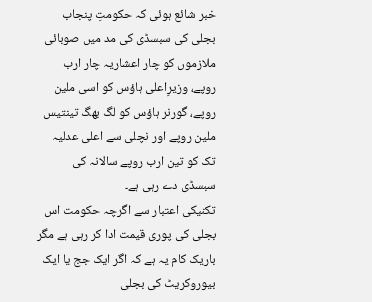خبر شائع ہوئی کہ حکومتِ پنجاب بجلی کی سبسڈی کی مد میں صوبائی ملازموں کو چار اعشاریہ چار ارب روپے، وزیرِاعلی ہاؤس کو اسی ملین روپے، گورنر ہاؤس کو لگ بھگ تینتیس ملین روپے اور نچلی سے اعلی عدلیہ تک کو تین ارب روپے سالانہ کی سبسڈی دے رہی ہے۔
تکنیکی اعتبار سے اگرچہ حکومت اس بجلی کی پوری قیمت ادا کر رہی ہے مگر باریک کام یہ ہے کہ اگر ایک جج یا ایک بیوروکریٹ کی بجلی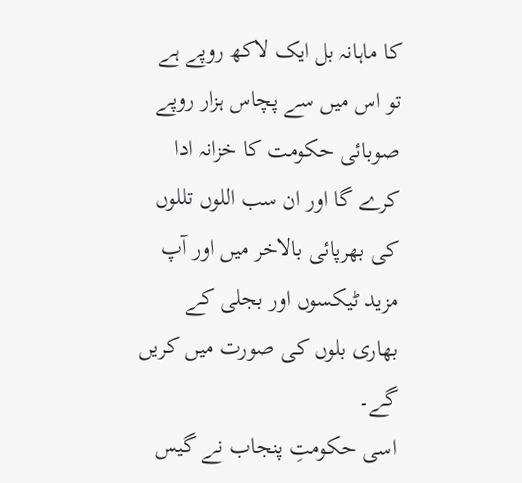کا ماہانہ بل ایک لاکھ روپے ہے تو اس میں سے پچاس ہزار روپے صوبائی حکومت کا خزانہ ادا کرے گا اور ان سب اللوں تللوں کی بھرپائی بالاخر میں اور آپ مزید ٹیکسوں اور بجلی کے بھاری بلوں کی صورت میں کریں گے۔
اسی حکومتِ پنجاب نے گیس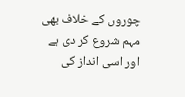چوروں کے خلاف بھی مہم شروع کر دی ہے اور اسی انداز کی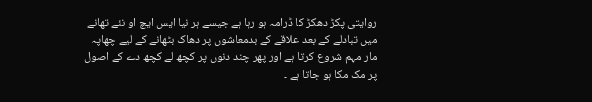روایتی پکڑ دھکڑ کا ڈرامہ ہو رہا ہے جیسے ہر نیا ایس ایچ او نئے تھانے میں تبادلے کے بعد علاقے کے بدمعاشوں پر دھاک بٹھانے کے لیے چھاپہ مار مہم شروع کرتا ہے اور پھر چند دنوں پر کچھ لے کچھ دے کے اصول پر مک مکا ہو جاتا ہے ۔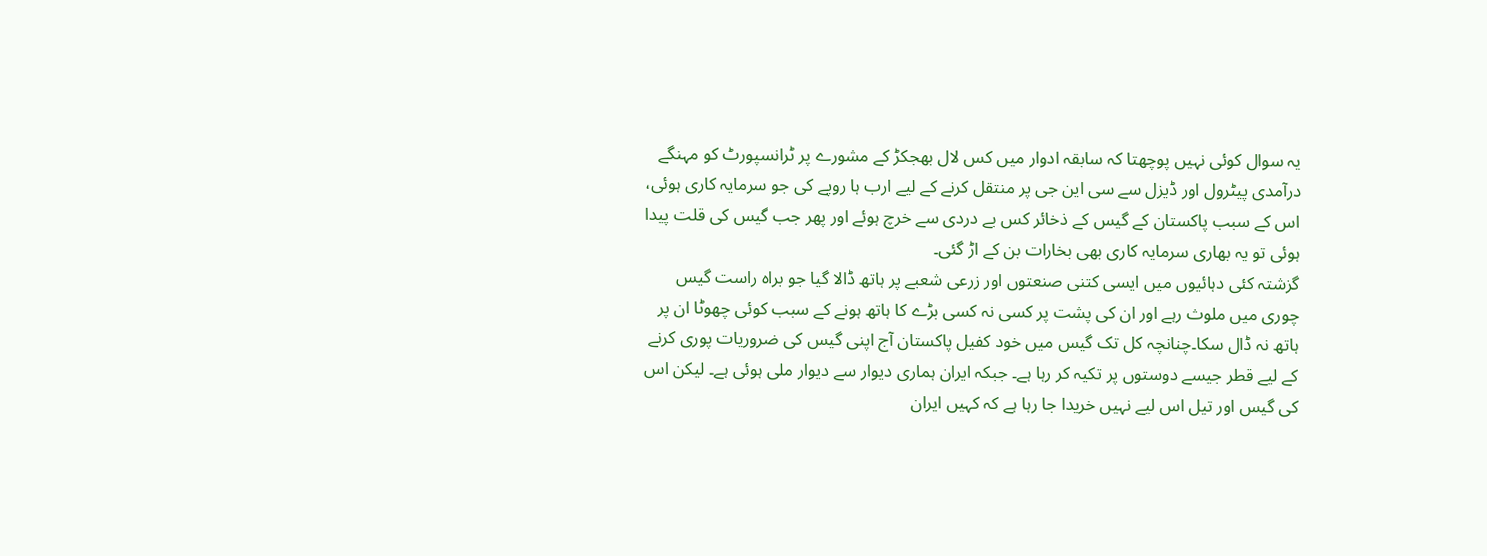یہ سوال کوئی نہیں پوچھتا کہ سابقہ ادوار میں کس لال بھجکڑ کے مشورے پر ٹرانسپورٹ کو مہنگے درآمدی پیٹرول اور ڈیزل سے سی این جی پر منتقل کرنے کے لیے ارب ہا روپے کی جو سرمایہ کاری ہوئی، اس کے سبب پاکستان کے گیس کے ذخائر کس بے دردی سے خرچ ہوئے اور پھر جب گیس کی قلت پیدا ہوئی تو یہ بھاری سرمایہ کاری بھی بخارات بن کے اڑ گئی۔
گزشتہ کئی دہائیوں میں ایسی کتنی صنعتوں اور زرعی شعبے پر ہاتھ ڈالا گیا جو براہ راست گیس چوری میں ملوث رہے اور ان کی پشت پر کسی نہ کسی بڑے کا ہاتھ ہونے کے سبب کوئی چھوٹا ان پر ہاتھ نہ ڈال سکا۔چنانچہ کل تک گیس میں خود کفیل پاکستان آج اپنی گیس کی ضروریات پوری کرنے کے لیے قطر جیسے دوستوں پر تکیہ کر رہا ہے۔ جبکہ ایران ہماری دیوار سے دیوار ملی ہوئی ہے۔ لیکن اس کی گیس اور تیل اس لیے نہیں خریدا جا رہا ہے کہ کہیں ایران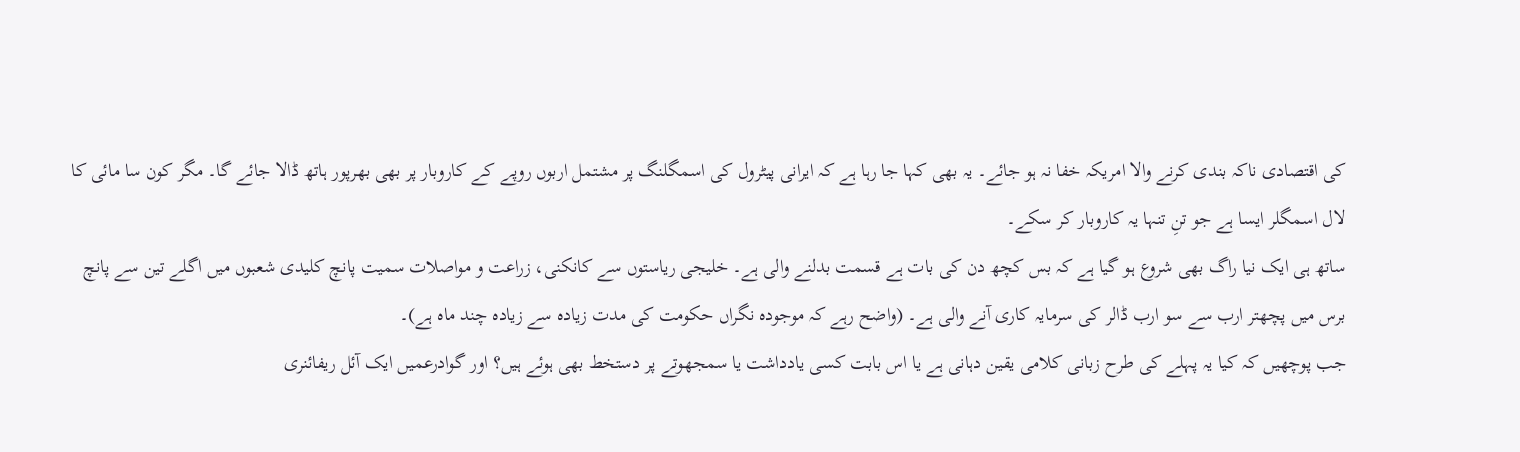کی اقتصادی ناکہ بندی کرنے والا امریکہ خفا نہ ہو جائے۔ یہ بھی کہا جا رہا ہے کہ ایرانی پیٹرول کی اسمگلنگ پر مشتمل اربوں روپے کے کاروبار پر بھی بھرپور ہاتھ ڈالا جائے گا۔ مگر کون سا مائی کا لال اسمگلر ایسا ہے جو تنِ تنہا یہ کاروبار کر سکے۔
ساتھ ہی ایک نیا راگ بھی شروع ہو گیا ہے کہ بس کچھ دن کی بات ہے قسمت بدلنے والی ہے۔ خلیجی ریاستوں سے کانکنی، زراعت و مواصلات سمیت پانچ کلیدی شعبوں میں اگلے تین سے پانچ برس میں پچھتر ارب سے سو ارب ڈالر کی سرمایہ کاری آنے والی ہے۔ (واضح رہے کہ موجودہ نگراں حکومت کی مدت زیادہ سے زیادہ چند ماہ ہے)۔
جب پوچھیں کہ کیا یہ پہلے کی طرح زبانی کلامی یقین دہانی ہے یا اس بابت کسی یادداشت یا سمجھوتے پر دستخط بھی ہوئے ہیں؟ اور گوادرعمیں ایک آئل ریفائنری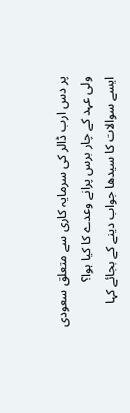پر دس ارب ڈالر کی سرمایہ کاری سے متعلق سعودی ولی عہد کے چار برس پرانے وعدے کا کیا ہوا؟
ایسے سوالات کا سیدھا جواب دینے کے بجائے کہا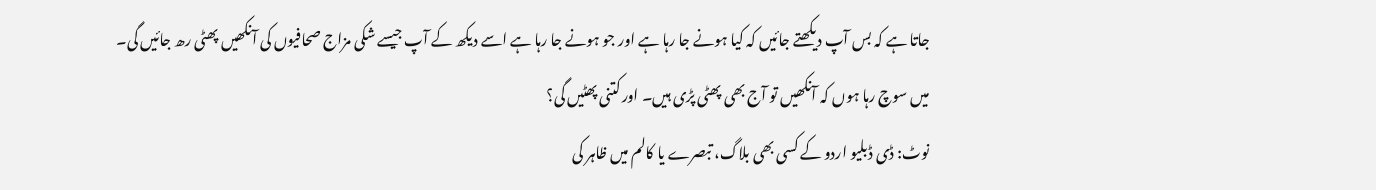جاتا ہے کہ بس آپ دیکھتے جائیں کہ کیا ہونے جا رہا ہے اور جو ہونے جا رہا ہے اسے دیکھ کے آپ جیسے شکی مزاج صحافیوں کی آنکھیں پھٹی رھ جائیں گی۔
میں سوچ رہا ہوں کہ آنکھیں تو آج بھی پھٹی پڑی ہیں۔ اور کتنی پھٹیں گی؟
نوٹ: ڈی ڈبلیو اردو کے کسی بھی بلاگ، تبصرے یا کالم میں ظاہر کی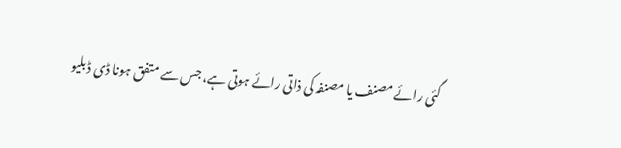گئی رائے مصنف یا مصنفہ کی ذاتی رائے ہوتی ہے، جس سے متفق ہونا ڈی ڈبلیو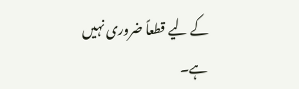کے لیے قطعاً ضروری نہیں ہے۔